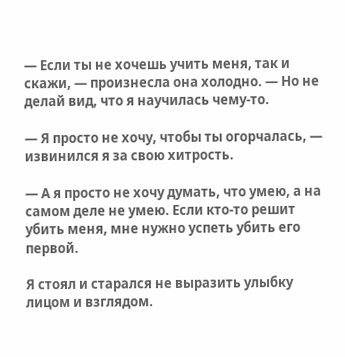— Если ты не хочешь учить меня, так и скажи, — произнесла она холодно. — Но не делай вид, что я научилась чему-то.

— Я просто не хочу, чтобы ты огорчалась, — извинился я за свою хитрость.

— А я просто не хочу думать, что умею, а на самом деле не умею. Если кто-то решит убить меня, мне нужно успеть убить его первой.

Я стоял и старался не выразить улыбку лицом и взглядом.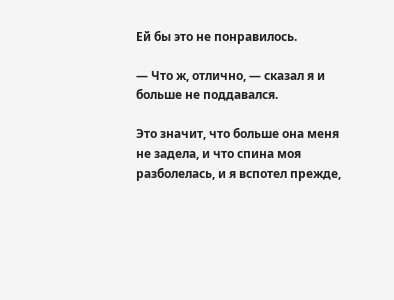Ей бы это не понравилось.

— Что ж, отлично, — сказал я и больше не поддавался.

Это значит, что больше она меня не задела, и что спина моя разболелась, и я вспотел прежде,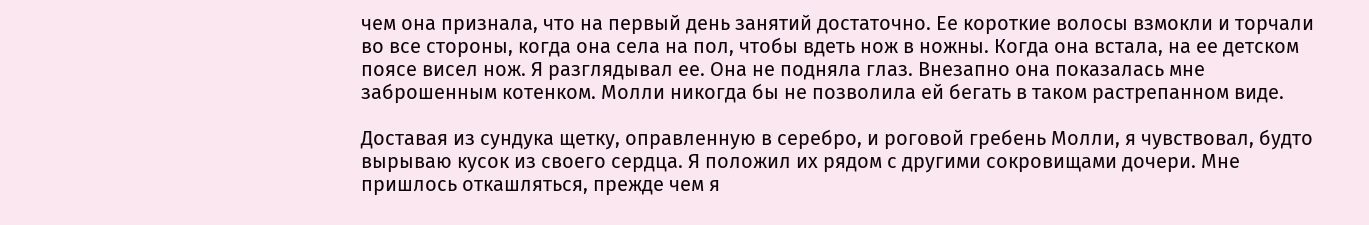чем она признала, что на первый день занятий достаточно. Ее короткие волосы взмокли и торчали во все стороны, когда она села на пол, чтобы вдеть нож в ножны. Когда она встала, на ее детском поясе висел нож. Я разглядывал ее. Она не подняла глаз. Внезапно она показалась мне заброшенным котенком. Молли никогда бы не позволила ей бегать в таком растрепанном виде.

Доставая из сундука щетку, оправленную в серебро, и роговой гребень Молли, я чувствовал, будто вырываю кусок из своего сердца. Я положил их рядом с другими сокровищами дочери. Мне пришлось откашляться, прежде чем я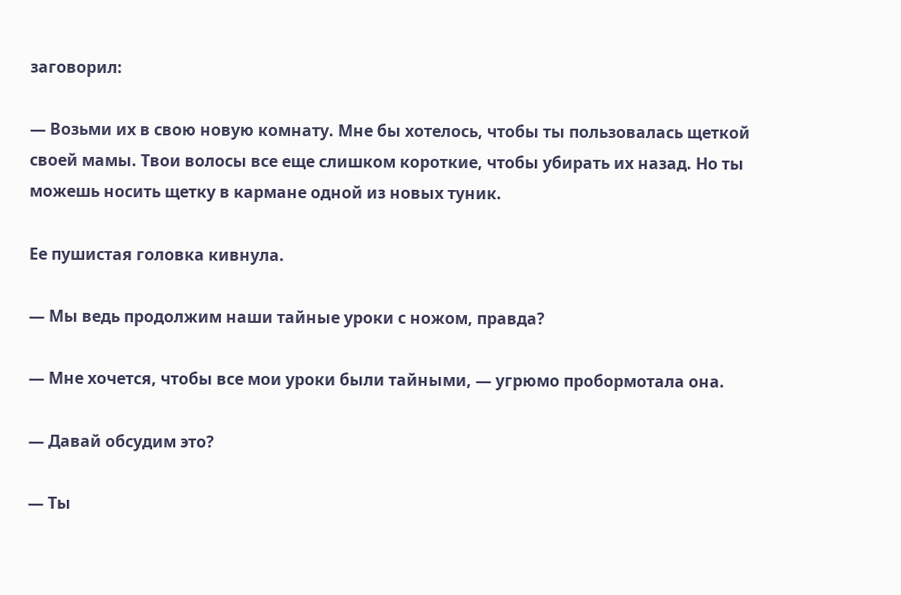заговорил:

— Возьми их в свою новую комнату. Мне бы хотелось, чтобы ты пользовалась щеткой своей мамы. Твои волосы все еще слишком короткие, чтобы убирать их назад. Но ты можешь носить щетку в кармане одной из новых туник.

Ее пушистая головка кивнула.

— Мы ведь продолжим наши тайные уроки с ножом, правда?

— Мне хочется, чтобы все мои уроки были тайными, — угрюмо пробормотала она.

— Давай обсудим это?

— Ты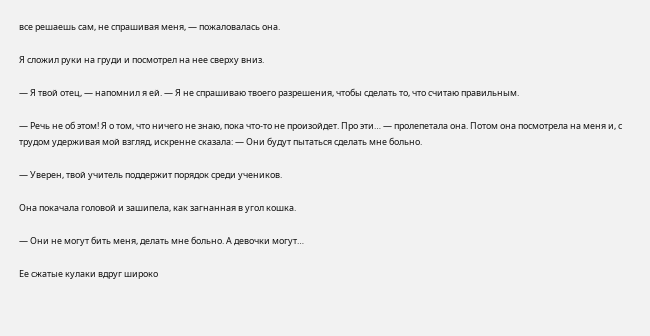все решаешь сам, не спрашивая меня, — пожаловалась она.

Я сложил руки на груди и посмотрел на нее сверху вниз.

— Я твой отец, — напомнил я ей. — Я не спрашиваю твоего разрешения, чтобы сделать то, что считаю правильным.

— Речь не об этом! Я о том, что ничего не знаю, пока что-то не произойдет. Про эти… — пролепетала она. Потом она посмотрела на меня и, с трудом удерживая мой взгляд, искренне сказала: — Они будут пытаться сделать мне больно.

— Уверен, твой учитель поддержит порядок среди учеников.

Она покачала головой и зашипела, как загнанная в угол кошка.

— Они не могут бить меня, делать мне больно. А девочки могут…

Ее сжатые кулаки вдруг широко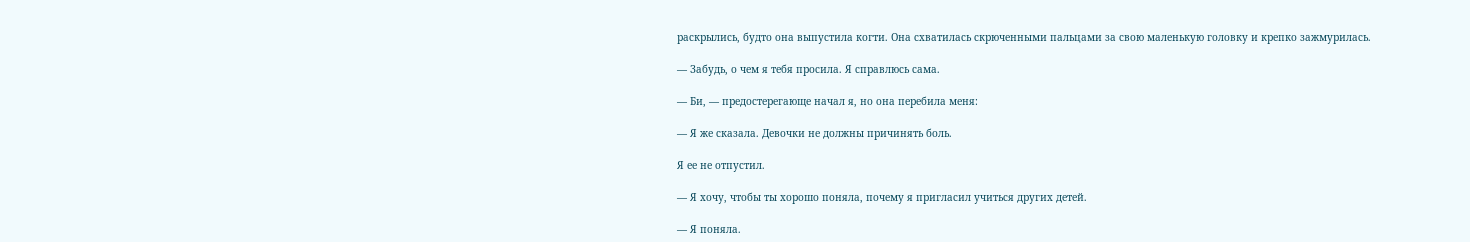раскрылись, будто она выпустила когти. Она схватилась скрюченными пальцами за свою маленькую головку и крепко зажмурилась.

— Забудь, о чем я тебя просила. Я справлюсь сама.

— Би, — предостерегающе начал я, но она перебила меня:

— Я же сказала. Девочки не должны причинять боль.

Я ее не отпустил.

— Я хочу, чтобы ты хорошо поняла, почему я пригласил учиться других детей.

— Я поняла.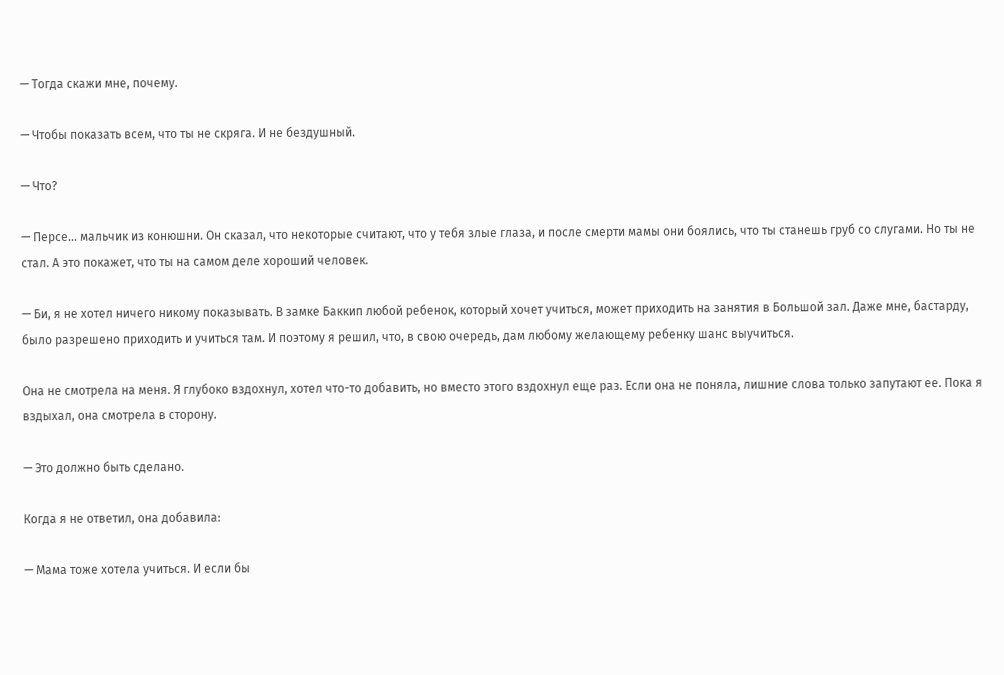— Тогда скажи мне, почему.

— Чтобы показать всем, что ты не скряга. И не бездушный.

— Что?

— Персе… мальчик из конюшни. Он сказал, что некоторые считают, что у тебя злые глаза, и после смерти мамы они боялись, что ты станешь груб со слугами. Но ты не стал. А это покажет, что ты на самом деле хороший человек.

— Би, я не хотел ничего никому показывать. В замке Баккип любой ребенок, который хочет учиться, может приходить на занятия в Большой зал. Даже мне, бастарду, было разрешено приходить и учиться там. И поэтому я решил, что, в свою очередь, дам любому желающему ребенку шанс выучиться.

Она не смотрела на меня. Я глубоко вздохнул, хотел что-то добавить, но вместо этого вздохнул еще раз. Если она не поняла, лишние слова только запутают ее. Пока я вздыхал, она смотрела в сторону.

— Это должно быть сделано.

Когда я не ответил, она добавила:

— Мама тоже хотела учиться. И если бы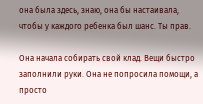она была здесь, знаю, она бы настаивала, чтобы у каждого ребенка был шанс. Ты прав.

Она начала собирать свой клад. Вещи быстро заполнили руки. Она не попросила помощи, а просто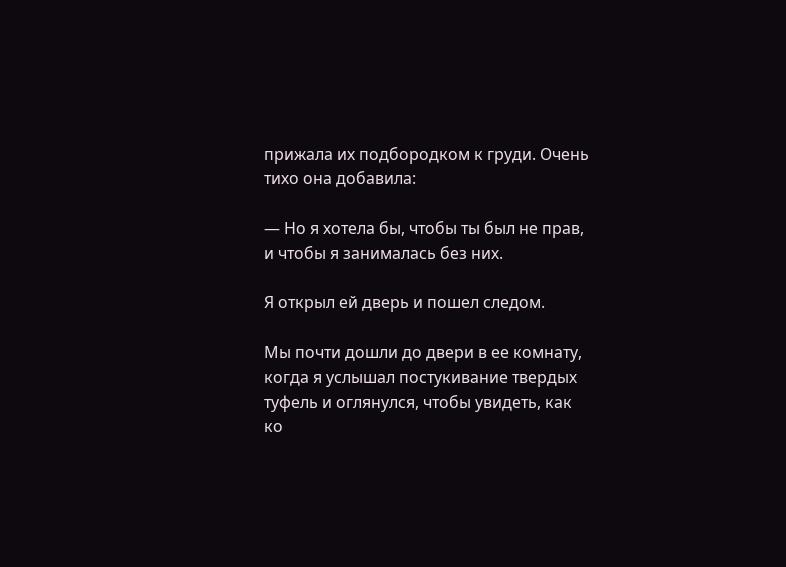прижала их подбородком к груди. Очень тихо она добавила:

— Но я хотела бы, чтобы ты был не прав, и чтобы я занималась без них.

Я открыл ей дверь и пошел следом.

Мы почти дошли до двери в ее комнату, когда я услышал постукивание твердых туфель и оглянулся, чтобы увидеть, как ко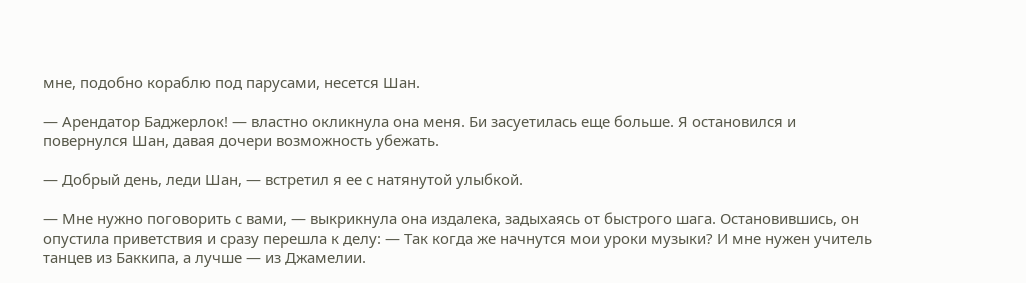мне, подобно кораблю под парусами, несется Шан.

— Арендатор Баджерлок! — властно окликнула она меня. Би засуетилась еще больше. Я остановился и повернулся Шан, давая дочери возможность убежать.

— Добрый день, леди Шан, — встретил я ее с натянутой улыбкой.

— Мне нужно поговорить с вами, — выкрикнула она издалека, задыхаясь от быстрого шага. Остановившись, он опустила приветствия и сразу перешла к делу: — Так когда же начнутся мои уроки музыки? И мне нужен учитель танцев из Баккипа, а лучше — из Джамелии.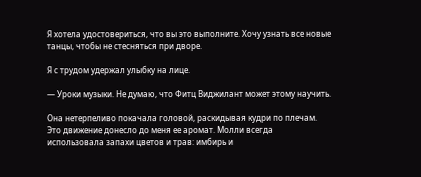Я хотела удостовериться, что вы это выполните. Хочу узнать все новые танцы, чтобы не стесняться при дворе.

Я с трудом удержал улыбку на лице.

— Уроки музыки. Не думаю, что Фитц Виджилант может этому научить.

Она нетерпеливо покачала головой, раскидывая кудри по плечам. Это движение донесло до меня ее аромат. Молли всегда использовала запахи цветов и трав: имбирь и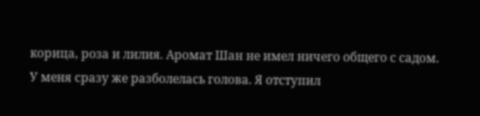корица, роза и лилия. Аромат Шан не имел ничего общего с садом. У меня сразу же разболелась голова. Я отступил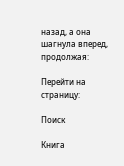назад, а она шагнула вперед, продолжая:

Перейти на страницу:

Поиск

Книга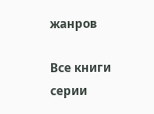жанров

Все книги серии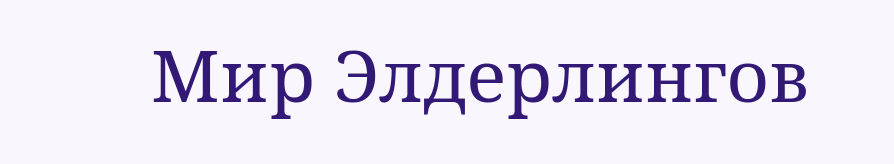Мир Элдерлингов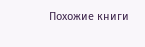Похожие книги